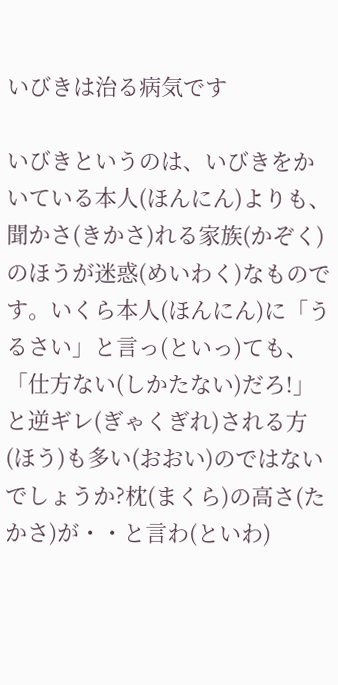いびきは治る病気です

いびきというのは、いびきをかいている本人(ほんにん)よりも、聞かさ(きかさ)れる家族(かぞく)のほうが迷惑(めいわく)なものです。いくら本人(ほんにん)に「うるさい」と言っ(といっ)ても、「仕方ない(しかたない)だろ!」と逆ギレ(ぎゃくぎれ)される方(ほう)も多い(おおい)のではないでしょうか?枕(まくら)の高さ(たかさ)が・・と言わ(といわ)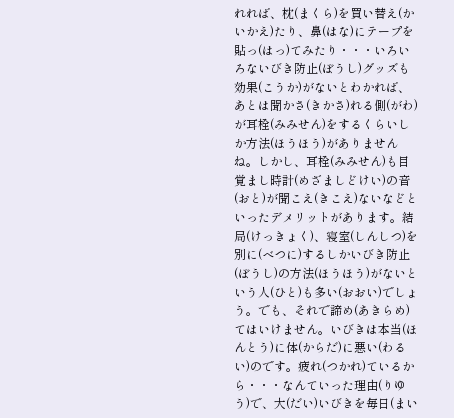れれば、枕(まくら)を買い替え(かいかえ)たり、鼻(はな)にテープを貼っ(はっ)てみたり・・・いろいろないびき防止(ぼうし)グッズも効果(こうか)がないとわかれば、あとは聞かさ(きかさ)れる側(がわ)が耳栓(みみせん)をするくらいしか方法(ほうほう)がありませんね。しかし、耳栓(みみせん)も目覚まし時計(めざましどけい)の音(おと)が聞こえ(きこえ)ないなどといったデメリットがあります。結局(けっきょく)、寝室(しんしつ)を別に(べつに)するしかいびき防止(ぼうし)の方法(ほうほう)がないという人(ひと)も多い(おおい)でしょう。でも、それで諦め(あきらめ)てはいけません。いびきは本当(ほんとう)に体(からだ)に悪い(わるい)のです。疲れ(つかれ)ているから・・・なんていった理由(りゆう)で、大(だい)いびきを毎日(まい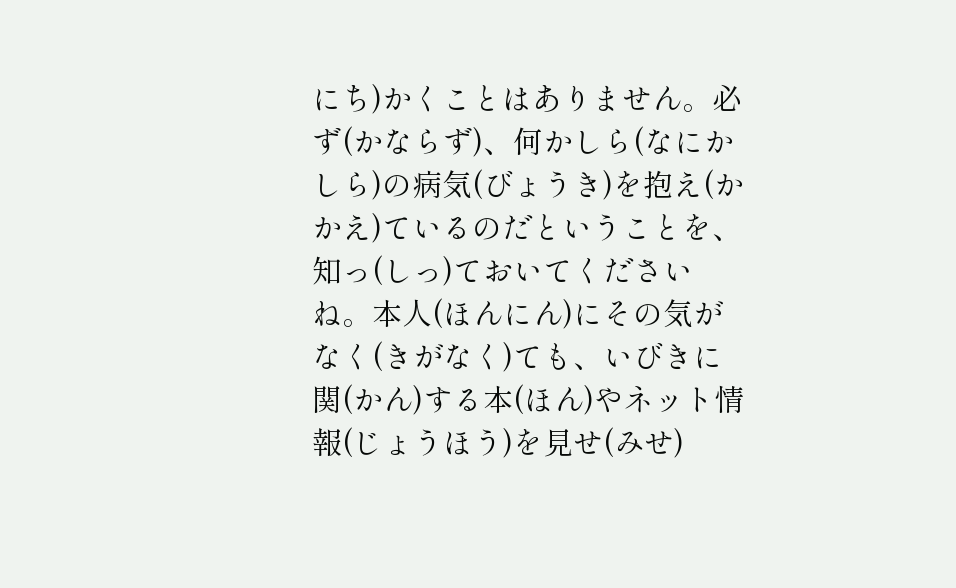にち)かくことはありません。必ず(かならず)、何かしら(なにかしら)の病気(びょうき)を抱え(かかえ)ているのだということを、知っ(しっ)ておいてくださいね。本人(ほんにん)にその気がなく(きがなく)ても、いびきに関(かん)する本(ほん)やネット情報(じょうほう)を見せ(みせ)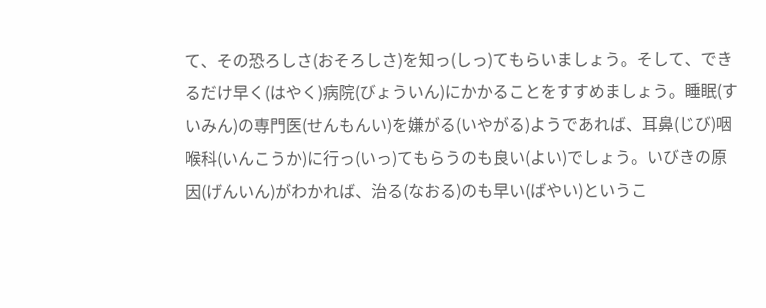て、その恐ろしさ(おそろしさ)を知っ(しっ)てもらいましょう。そして、できるだけ早く(はやく)病院(びょういん)にかかることをすすめましょう。睡眠(すいみん)の専門医(せんもんい)を嫌がる(いやがる)ようであれば、耳鼻(じび)咽喉科(いんこうか)に行っ(いっ)てもらうのも良い(よい)でしょう。いびきの原因(げんいん)がわかれば、治る(なおる)のも早い(ばやい)というこ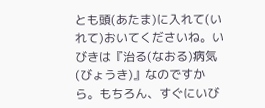とも頭(あたま)に入れて(いれて)おいてくださいね。いびきは『治る(なおる)病気(びょうき)』なのですから。もちろん、すぐにいび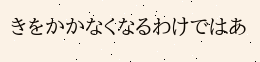きをかかなくなるわけではあ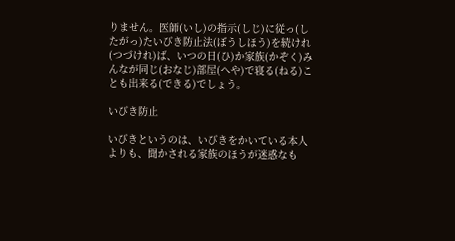りません。医師(いし)の指示(しじ)に従っ(したがっ)たいびき防止法(ぼうしほう)を続けれ(つづけれ)ば、いつの日(ひ)か家族(かぞく)みんなが同じ(おなじ)部屋(へや)で寝る(ねる)ことも出来る(できる)でしょう。

いびき防止

いびきというのは、いびきをかいている本人よりも、聞かされる家族のほうが迷惑なも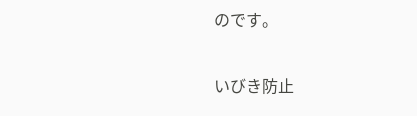のです。

いびき防止